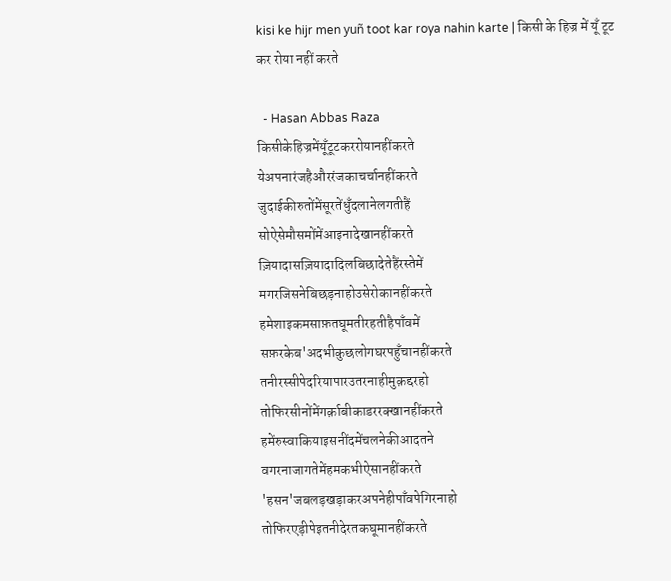kisi ke hijr men yuñ toot kar roya nahin karte | किसी के हिज्र में यूँ टूट कर रोया नहीं करते

  - Hasan Abbas Raza
किसीकेहिज्रमेंयूँटूटकररोयानहींकरते
येअपनारंजहैऔररंजकाचर्चानहींकरते
जुदाईकीरुतोंमेंसूरतेंधुँदलानेलगतीहैं
सोऐसेमौसमोंमेंआइनादेखानहींकरते
ज़ियादासज़ियादादिलबिछादेतेहैंरस्तेमें
मगरजिसनेबिछड़नाहोउसेरोकानहींकरते
हमेशाइकमसाफ़तघूमतीरहतीहैपाँवमें
सफ़रकेब'अदभीकुछलोगघरपहुँचानहींकरते
तनीरस्सीपेदरियापारउतरनाहीमुक़द्दरहो
तोफिरसीनोंमेंगर्क़ाबीकाडररक्खानहींकरते
हमेंरुस्वाकियाइसनींदमेंचलनेकीआदतने
वगरनाजागतेमेंहमकभीऐसानहींकरते
'हसन'जबलड़खड़ाकरअपनेहीपाँवपेगिरनाहो
तोफिरएड़ीपेइतनीदेरतकघूमानहींकरते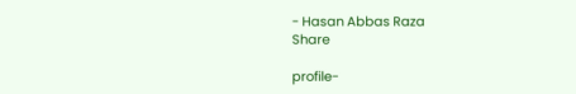- Hasan Abbas Raza
Share

profile-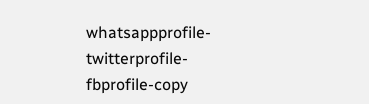whatsappprofile-twitterprofile-fbprofile-copy